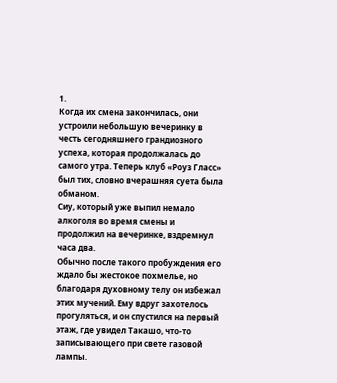1.
Когда их смена закончилась, они устроили небольшую вечеринку в честь сегодняшнего грандиозного успеха, которая продолжалась до самого утра. Теперь клуб «Роуз Гласс» был тих, словно вчерашняя суета была обманом.
Сиу, который уже выпил немало алкоголя во время смены и продолжил на вечеринке, вздремнул часа два.
Обычно после такого пробуждения его ждало бы жестокое похмелье, но благодаря духовному телу он избежал этих мучений. Ему вдруг захотелось прогуляться, и он спустился на первый этаж, где увидел Такашо, что-то записывающего при свете газовой лампы.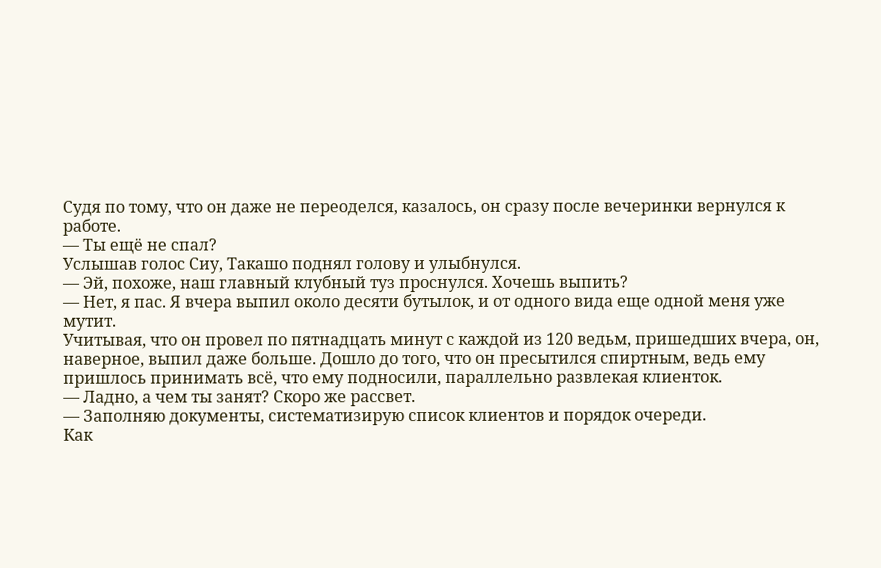Судя по тому, что он даже не переоделся, казалось, он сразу после вечеринки вернулся к работе.
— Ты ещё не спал?
Услышав голос Сиу, Такашо поднял голову и улыбнулся.
— Эй, похоже, наш главный клубный туз проснулся. Хочешь выпить?
— Нет, я пас. Я вчера выпил около десяти бутылок, и от одного вида еще одной меня уже мутит.
Учитывая, что он провел по пятнадцать минут с каждой из 120 ведьм, пришедших вчера, он, наверное, выпил даже больше. Дошло до того, что он пресытился спиртным, ведь ему пришлось принимать всё, что ему подносили, параллельно развлекая клиенток.
— Ладно, а чем ты занят? Скоро же рассвет.
— Заполняю документы, систематизирую список клиентов и порядок очереди.
Как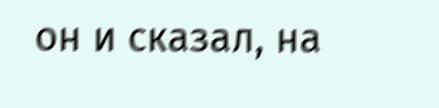он и сказал, на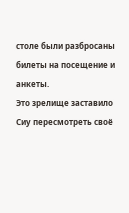столе были разбросаны билеты на посещение и анкеты.
Это зрелище заставило Сиу пересмотреть своё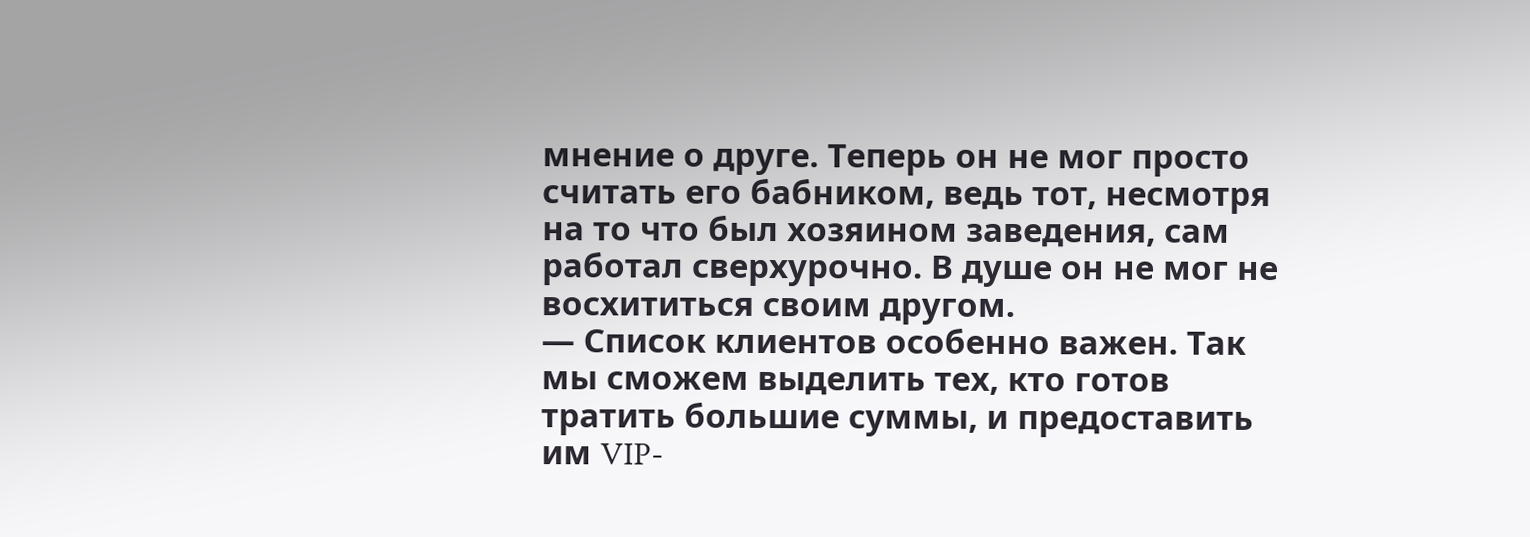мнение о друге. Теперь он не мог просто считать его бабником, ведь тот, несмотря на то что был хозяином заведения, сам работал сверхурочно. В душе он не мог не восхититься своим другом.
— Список клиентов особенно важен. Так мы сможем выделить тех, кто готов тратить большие суммы, и предоставить им VIP-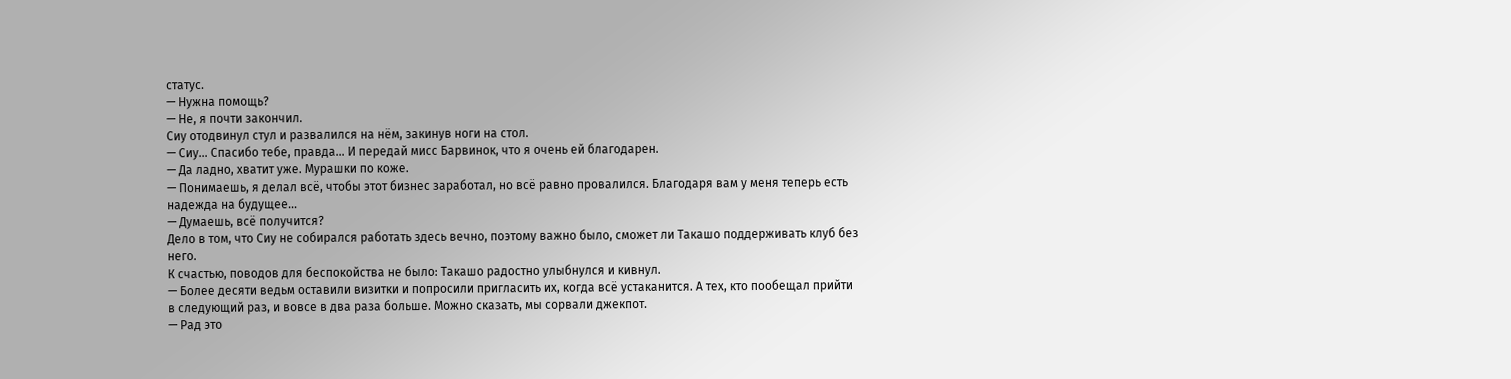статус.
— Нужна помощь?
— Не, я почти закончил.
Сиу отодвинул стул и развалился на нём, закинув ноги на стол.
— Сиу… Спасибо тебе, правда… И передай мисс Барвинок, что я очень ей благодарен.
— Да ладно, хватит уже. Мурашки по коже.
— Понимаешь, я делал всё, чтобы этот бизнес заработал, но всё равно провалился. Благодаря вам у меня теперь есть надежда на будущее…
— Думаешь, всё получится?
Дело в том, что Сиу не собирался работать здесь вечно, поэтому важно было, сможет ли Такашо поддерживать клуб без него.
К счастью, поводов для беспокойства не было: Такашо радостно улыбнулся и кивнул.
— Более десяти ведьм оставили визитки и попросили пригласить их, когда всё устаканится. А тех, кто пообещал прийти в следующий раз, и вовсе в два раза больше. Можно сказать, мы сорвали джекпот.
— Рад это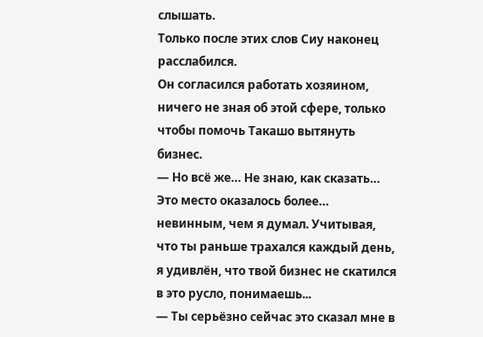слышать.
Только после этих слов Сиу наконец расслабился.
Он согласился работать хозяином, ничего не зная об этой сфере, только чтобы помочь Такашо вытянуть бизнес.
— Но всё же… Не знаю, как сказать… Это место оказалось более… невинным, чем я думал. Учитывая, что ты раньше трахался каждый день, я удивлён, что твой бизнес не скатился в это русло, понимаешь...
— Ты серьёзно сейчас это сказал мне в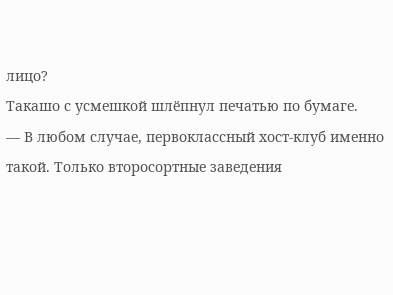лицо?
Такашо с усмешкой шлёпнул печатью по бумаге.
— В любом случае, первоклассный хост-клуб именно такой. Только второсортные заведения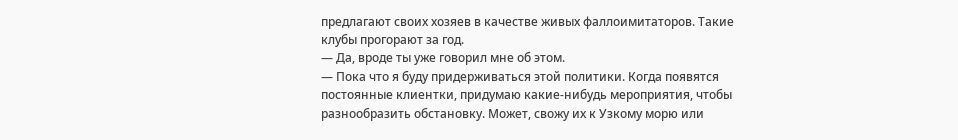предлагают своих хозяев в качестве живых фаллоимитаторов. Такие клубы прогорают за год.
— Да, вроде ты уже говорил мне об этом.
— Пока что я буду придерживаться этой политики. Когда появятся постоянные клиентки, придумаю какие-нибудь мероприятия, чтобы разнообразить обстановку. Может, свожу их к Узкому морю или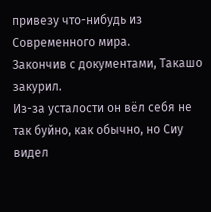привезу что-нибудь из Современного мира.
Закончив с документами, Такашо закурил.
Из-за усталости он вёл себя не так буйно, как обычно, но Сиу видел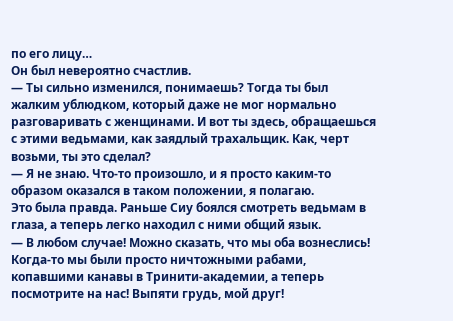по его лицу…
Он был невероятно счастлив.
— Ты сильно изменился, понимаешь? Тогда ты был жалким ублюдком, который даже не мог нормально разговаривать с женщинами. И вот ты здесь, обращаешься с этими ведьмами, как заядлый трахальщик. Как, черт возьми, ты это сделал?
— Я не знаю. Что-то произошло, и я просто каким-то образом оказался в таком положении, я полагаю.
Это была правда. Раньше Сиу боялся смотреть ведьмам в глаза, а теперь легко находил с ними общий язык.
— В любом случае! Можно сказать, что мы оба вознеслись! Когда-то мы были просто ничтожными рабами, копавшими канавы в Тринити-академии, а теперь посмотрите на нас! Выпяти грудь, мой друг!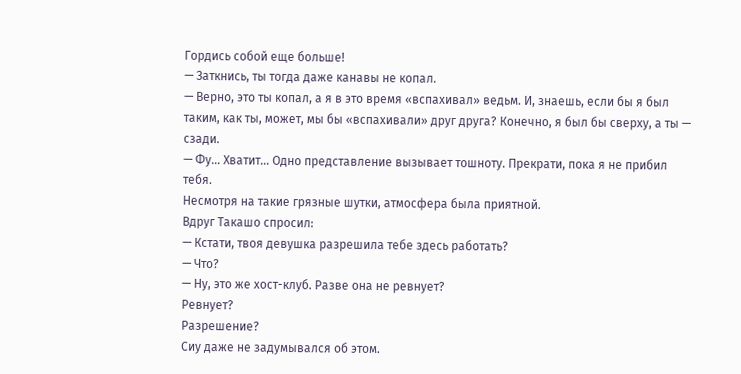Гордись собой еще больше!
— Заткнись, ты тогда даже канавы не копал.
— Верно, это ты копал, а я в это время «вспахивал» ведьм. И, знаешь, если бы я был таким, как ты, может, мы бы «вспахивали» друг друга? Конечно, я был бы сверху, а ты — сзади.
— Фу… Хватит… Одно представление вызывает тошноту. Прекрати, пока я не прибил тебя.
Несмотря на такие грязные шутки, атмосфера была приятной.
Вдруг Такашо спросил:
— Кстати, твоя девушка разрешила тебе здесь работать?
— Что?
— Ну, это же хост-клуб. Разве она не ревнует?
Ревнует?
Разрешение?
Сиу даже не задумывался об этом.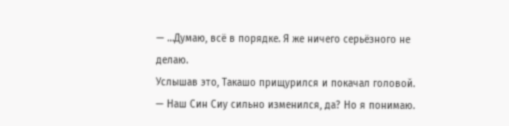— …Думаю, всё в порядке. Я же ничего серьёзного не делаю.
Услышав это, Такашо прищурился и покачал головой.
— Наш Син Сиу сильно изменился, да? Но я понимаю.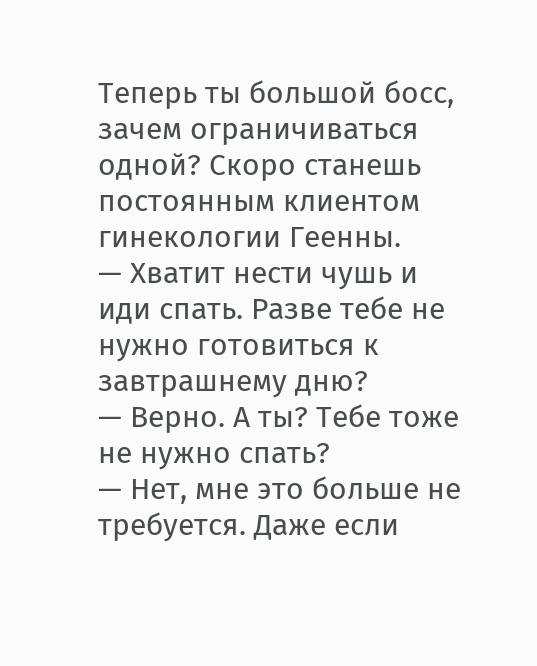Теперь ты большой босс, зачем ограничиваться одной? Скоро станешь постоянным клиентом гинекологии Геенны.
— Хватит нести чушь и иди спать. Разве тебе не нужно готовиться к завтрашнему дню?
— Верно. А ты? Тебе тоже не нужно спать?
— Нет, мне это больше не требуется. Даже если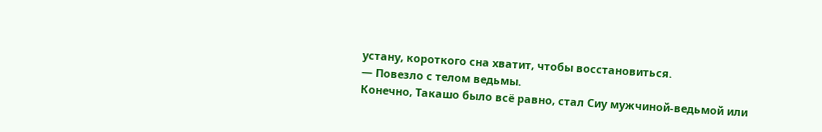устану, короткого сна хватит, чтобы восстановиться.
— Повезло с телом ведьмы.
Конечно, Такашо было всё равно, стал Сиу мужчиной-ведьмой или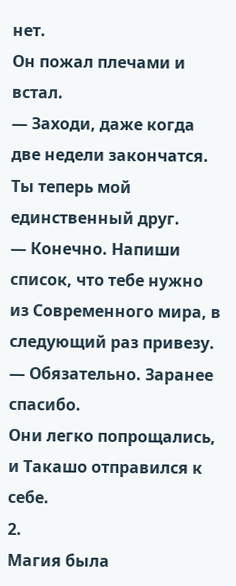нет.
Он пожал плечами и встал.
— Заходи, даже когда две недели закончатся. Ты теперь мой единственный друг.
— Конечно. Напиши список, что тебе нужно из Современного мира, в следующий раз привезу.
— Обязательно. Заранее спасибо.
Они легко попрощались, и Такашо отправился к себе.
2.
Магия была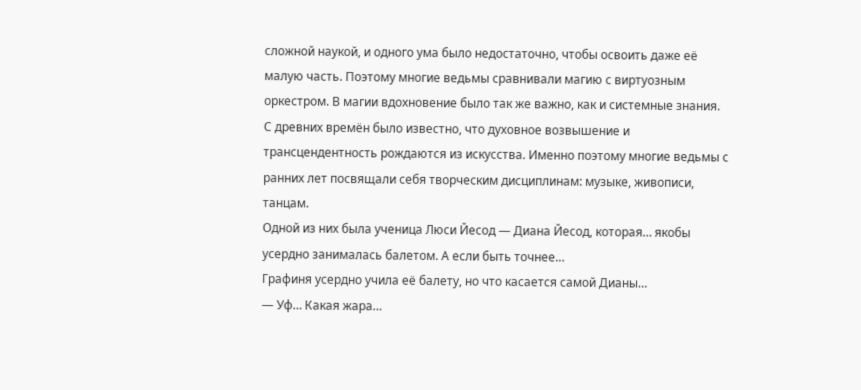сложной наукой, и одного ума было недостаточно, чтобы освоить даже её малую часть. Поэтому многие ведьмы сравнивали магию с виртуозным оркестром. В магии вдохновение было так же важно, как и системные знания. С древних времён было известно, что духовное возвышение и трансцендентность рождаются из искусства. Именно поэтому многие ведьмы с ранних лет посвящали себя творческим дисциплинам: музыке, живописи, танцам.
Одной из них была ученица Люси Йесод — Диана Йесод, которая… якобы усердно занималась балетом. А если быть точнее…
Графиня усердно учила её балету, но что касается самой Дианы…
— Уф… Какая жара…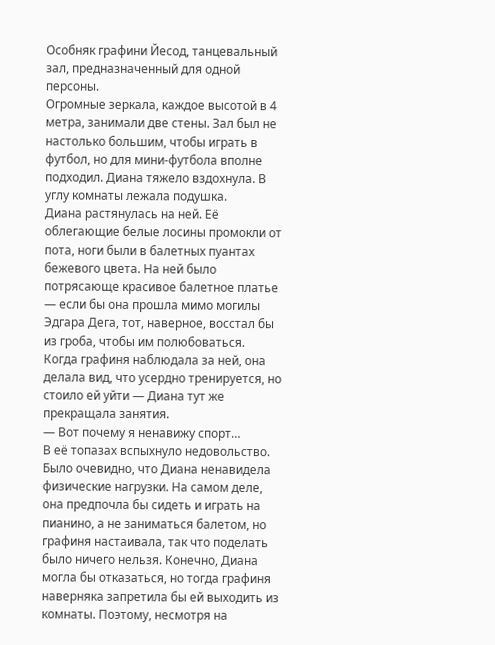Особняк графини Йесод, танцевальный зал, предназначенный для одной персоны.
Огромные зеркала, каждое высотой в 4 метра, занимали две стены. Зал был не настолько большим, чтобы играть в футбол, но для мини-футбола вполне подходил. Диана тяжело вздохнула. В углу комнаты лежала подушка.
Диана растянулась на ней. Её облегающие белые лосины промокли от пота, ноги были в балетных пуантах бежевого цвета. На ней было потрясающе красивое балетное платье — если бы она прошла мимо могилы Эдгара Дега, тот, наверное, восстал бы из гроба, чтобы им полюбоваться.
Когда графиня наблюдала за ней, она делала вид, что усердно тренируется, но стоило ей уйти — Диана тут же прекращала занятия.
— Вот почему я ненавижу спорт…
В её топазах вспыхнуло недовольство. Было очевидно, что Диана ненавидела физические нагрузки. На самом деле, она предпочла бы сидеть и играть на пианино, а не заниматься балетом, но графиня настаивала, так что поделать было ничего нельзя. Конечно, Диана могла бы отказаться, но тогда графиня наверняка запретила бы ей выходить из комнаты. Поэтому, несмотря на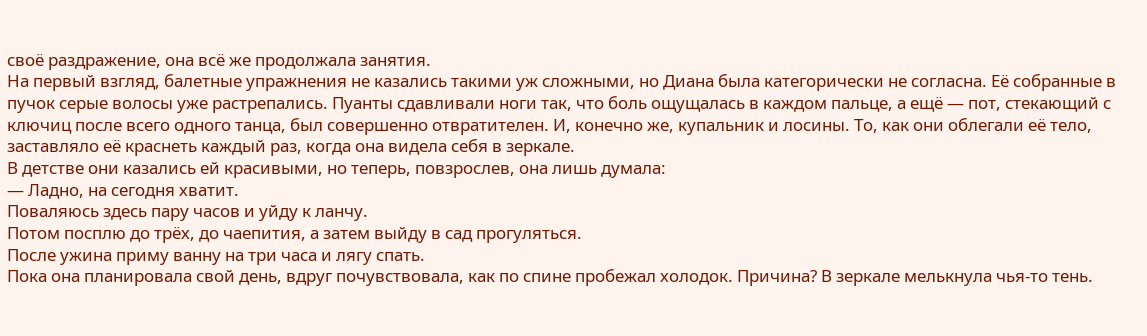своё раздражение, она всё же продолжала занятия.
На первый взгляд, балетные упражнения не казались такими уж сложными, но Диана была категорически не согласна. Её собранные в пучок серые волосы уже растрепались. Пуанты сдавливали ноги так, что боль ощущалась в каждом пальце, а ещё — пот, стекающий с ключиц после всего одного танца, был совершенно отвратителен. И, конечно же, купальник и лосины. То, как они облегали её тело, заставляло её краснеть каждый раз, когда она видела себя в зеркале.
В детстве они казались ей красивыми, но теперь, повзрослев, она лишь думала:
— Ладно, на сегодня хватит.
Поваляюсь здесь пару часов и уйду к ланчу.
Потом посплю до трёх, до чаепития, а затем выйду в сад прогуляться.
После ужина приму ванну на три часа и лягу спать.
Пока она планировала свой день, вдруг почувствовала, как по спине пробежал холодок. Причина? В зеркале мелькнула чья-то тень.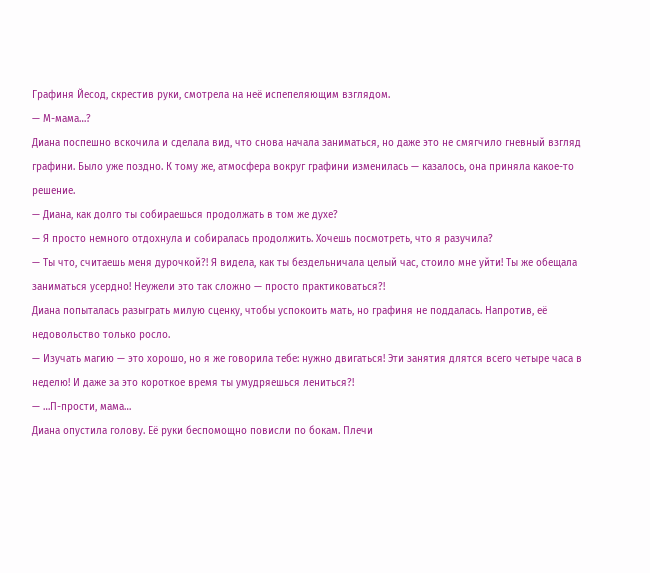Графиня Йесод, скрестив руки, смотрела на неё испепеляющим взглядом.
— М-мама…?
Диана поспешно вскочила и сделала вид, что снова начала заниматься, но даже это не смягчило гневный взгляд графини. Было уже поздно. К тому же, атмосфера вокруг графини изменилась — казалось, она приняла какое-то решение.
— Диана, как долго ты собираешься продолжать в том же духе?
— Я просто немного отдохнула и собиралась продолжить. Хочешь посмотреть, что я разучила?
— Ты что, считаешь меня дурочкой?! Я видела, как ты бездельничала целый час, стоило мне уйти! Ты же обещала заниматься усердно! Неужели это так сложно — просто практиковаться?!
Диана попыталась разыграть милую сценку, чтобы успокоить мать, но графиня не поддалась. Напротив, её недовольство только росло.
— Изучать магию — это хорошо, но я же говорила тебе: нужно двигаться! Эти занятия длятся всего четыре часа в неделю! И даже за это короткое время ты умудряешься лениться?!
— …П-прости, мама…
Диана опустила голову. Её руки беспомощно повисли по бокам. Плечи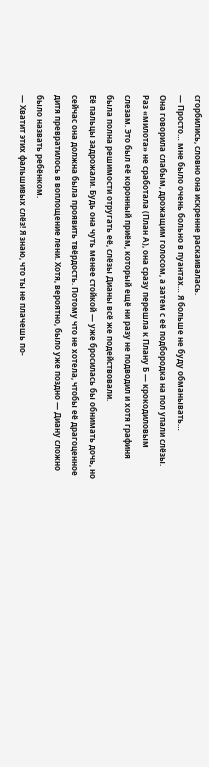сгорбились, словно она искренне раскаивалась.
— Просто… мне было очень больно в пуантах… Я больше не буду обманывать…
Она говорила слабым, дрожащим голосом, а затем с её подбородка на пол упали слёзы.
Раз «милота» не сработала (План А), она сразу перешла к Плану Б — крокодиловым слезам. Это был её коронный приём, который ещё ни разу не подводил и хотя графиня была полна решимости отругать её, слёзы Дианы всё же подействовали.
Её пальцы задрожали. Будь она чуть менее стойкой — уже бросилась бы обнимать дочь, но сейчас она должна была проявить твёрдость. Потому что не хотела, чтобы её драгоценное дитя превратилось в воплощение лени. Хотя, вероятно, было уже поздно — Диану сложно было назвать ребёнком.
— Хватит этих фальшивых слёз! Я знаю, что ты не плачешь по-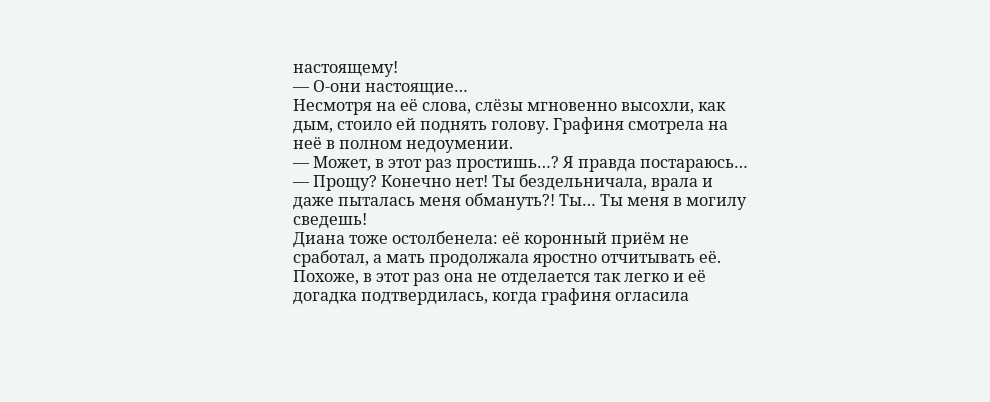настоящему!
— О-они настоящие…
Несмотря на её слова, слёзы мгновенно высохли, как дым, стоило ей поднять голову. Графиня смотрела на неё в полном недоумении.
— Может, в этот раз простишь…? Я правда постараюсь…
— Прощу? Конечно нет! Ты бездельничала, врала и даже пыталась меня обмануть?! Ты… Ты меня в могилу сведешь!
Диана тоже остолбенела: её коронный приём не сработал, а мать продолжала яростно отчитывать её.
Похоже, в этот раз она не отделается так легко и её догадка подтвердилась, когда графиня огласила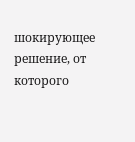шокирующее решение, от которого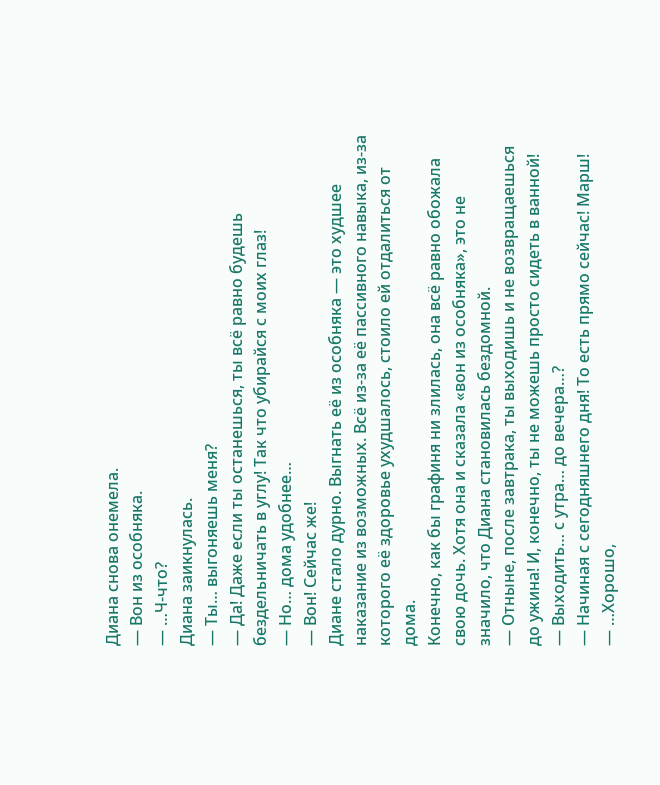Диана снова онемела.
— Вон из особняка.
— …Ч-что?
Диана заикнулась.
— Ты… выгоняешь меня?
— Да! Даже если ты останешься, ты всё равно будешь бездельничать в углу! Так что убирайся с моих глаз!
— Но… дома удобнее…
— Вон! Сейчас же!
Диане стало дурно. Выгнать её из особняка — это худшее наказание из возможных. Всё из-за её пассивного навыка, из-за которого её здоровье ухудшалось, стоило ей отдалиться от дома.
Конечно, как бы графиня ни злилась, она всё равно обожала свою дочь. Хотя она и сказала «вон из особняка», это не значило, что Диана становилась бездомной.
— Отныне, после завтрака, ты выходишь и не возвращаешься до ужина! И, конечно, ты не можешь просто сидеть в ванной!
— Выходить… с утра… до вечера…?
— Начиная с сегодняшнего дня! То есть прямо сейчас! Марш!
— …Хорошо,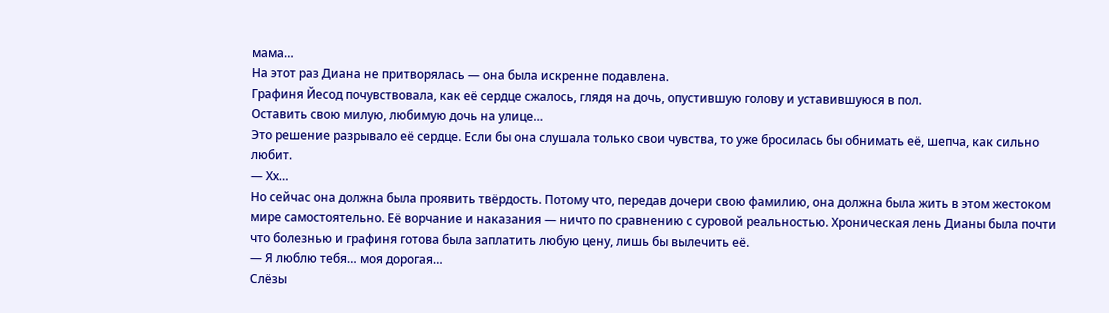мама…
На этот раз Диана не притворялась — она была искренне подавлена.
Графиня Йесод почувствовала, как её сердце сжалось, глядя на дочь, опустившую голову и уставившуюся в пол.
Оставить свою милую, любимую дочь на улице…
Это решение разрывало её сердце. Если бы она слушала только свои чувства, то уже бросилась бы обнимать её, шепча, как сильно любит.
— Хх…
Но сейчас она должна была проявить твёрдость. Потому что, передав дочери свою фамилию, она должна была жить в этом жестоком мире самостоятельно. Её ворчание и наказания — ничто по сравнению с суровой реальностью. Хроническая лень Дианы была почти что болезнью и графиня готова была заплатить любую цену, лишь бы вылечить её.
— Я люблю тебя… моя дорогая…
Слёзы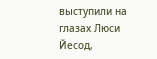выступили на глазах Люси Йесод,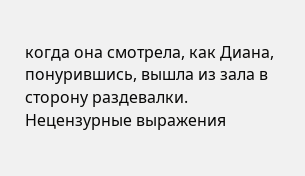когда она смотрела, как Диана, понурившись, вышла из зала в сторону раздевалки.
Нецензурные выражения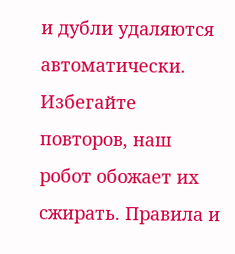и дубли удаляются автоматически. Избегайте повторов, наш робот обожает их сжирать. Правила и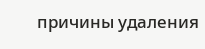причины удаления